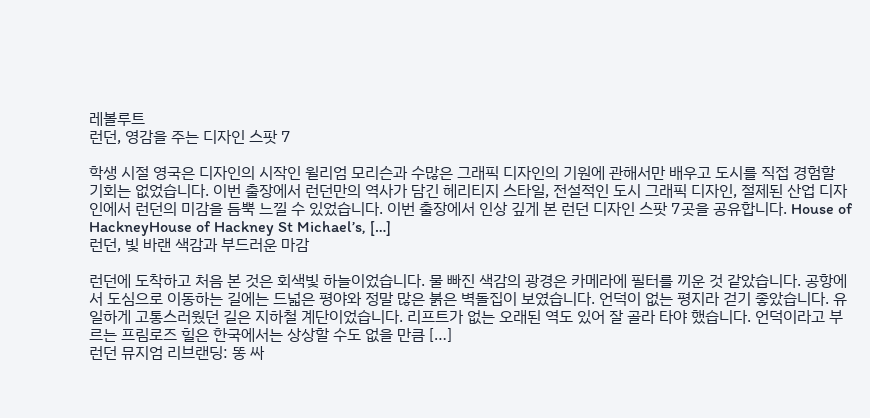레볼루트
런던, 영감을 주는 디자인 스팟 7

학생 시절 영국은 디자인의 시작인 윌리엄 모리슨과 수많은 그래픽 디자인의 기원에 관해서만 배우고 도시를 직접 경험할 기회는 없었습니다. 이번 출장에서 런던만의 역사가 담긴 헤리티지 스타일, 전설적인 도시 그래픽 디자인, 절제된 산업 디자인에서 런던의 미감을 듬뿍 느낄 수 있었습니다. 이번 출장에서 인상 깊게 본 런던 디자인 스팟 7곳을 공유합니다. House of HackneyHouse of Hackney St Michael’s, […]
런던, 빛 바랜 색감과 부드러운 마감

런던에 도착하고 처음 본 것은 회색빛 하늘이었습니다. 물 빠진 색감의 광경은 카메라에 필터를 끼운 것 같았습니다. 공항에서 도심으로 이동하는 길에는 드넓은 평야와 정말 많은 붉은 벽돌집이 보였습니다. 언덕이 없는 평지라 걷기 좋았습니다. 유일하게 고통스러웠던 길은 지하철 계단이었습니다. 리프트가 없는 오래된 역도 있어 잘 골라 타야 했습니다. 언덕이라고 부르는 프림로즈 힐은 한국에서는 상상할 수도 없을 만큼 […]
런던 뮤지엄 리브랜딩: 똥 싸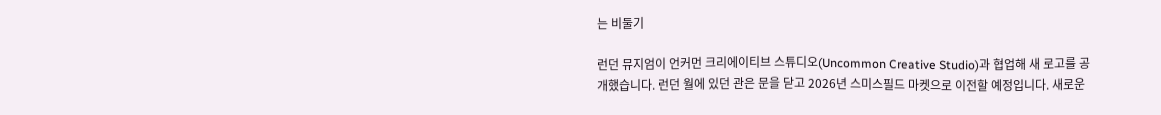는 비둘기

런던 뮤지엄이 언커먼 크리에이티브 스튜디오(Uncommon Creative Studio)과 협업해 새 로고를 공개했습니다. 런던 월에 있던 관은 문을 닫고 2026년 스미스필드 마켓으로 이전할 예정입니다. 새로운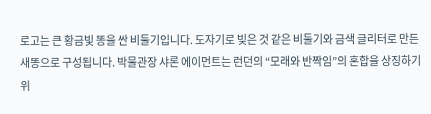로고는 큰 황금빛 똥을 싼 비둘기입니다. 도자기로 빚은 것 같은 비둘기와 금색 글리터로 만든 새똥으로 구성됩니다. 박물관장 샤론 에이먼트는 런던의 “모래와 반짝임”의 혼합을 상징하기 위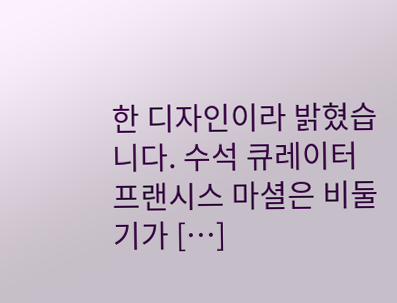한 디자인이라 밝혔습니다. 수석 큐레이터 프랜시스 마셜은 비둘기가 […]